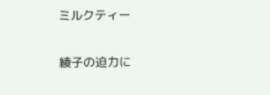ミルクティー

綾子の迫力に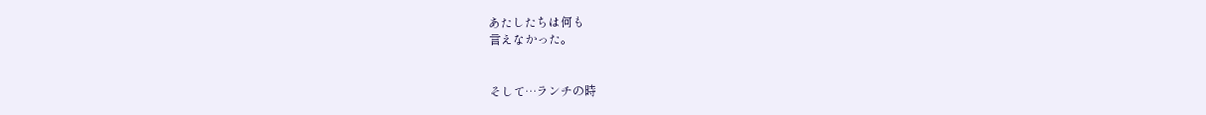あたしたちは何も
言えなかった。


そして…ランチの時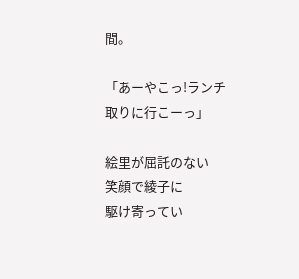間。

「あーやこっ!ランチ
取りに行こーっ」

絵里が屈託のない
笑顔で綾子に
駆け寄ってい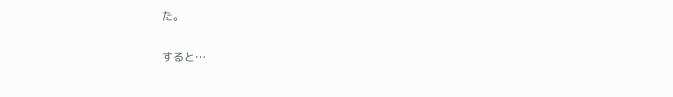た。

すると…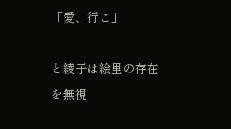「愛、行こ」

と綾子は絵里の存在
を無視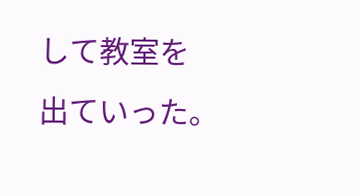して教室を
出ていった。